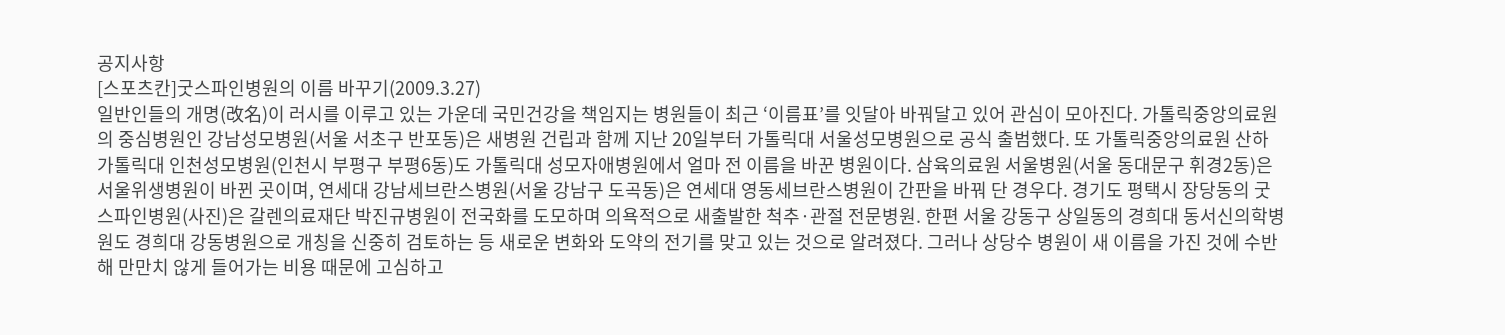공지사항
[스포츠칸]굿스파인병원의 이름 바꾸기(2009.3.27)
일반인들의 개명(改名)이 러시를 이루고 있는 가운데 국민건강을 책임지는 병원들이 최근 ‘이름표’를 잇달아 바꿔달고 있어 관심이 모아진다. 가톨릭중앙의료원의 중심병원인 강남성모병원(서울 서초구 반포동)은 새병원 건립과 함께 지난 20일부터 가톨릭대 서울성모병원으로 공식 출범했다. 또 가톨릭중앙의료원 산하 가톨릭대 인천성모병원(인천시 부평구 부평6동)도 가톨릭대 성모자애병원에서 얼마 전 이름을 바꾼 병원이다. 삼육의료원 서울병원(서울 동대문구 휘경2동)은 서울위생병원이 바뀐 곳이며, 연세대 강남세브란스병원(서울 강남구 도곡동)은 연세대 영동세브란스병원이 간판을 바꿔 단 경우다. 경기도 평택시 장당동의 굿스파인병원(사진)은 갈렌의료재단 박진규병원이 전국화를 도모하며 의욕적으로 새출발한 척추·관절 전문병원. 한편 서울 강동구 상일동의 경희대 동서신의학병원도 경희대 강동병원으로 개칭을 신중히 검토하는 등 새로운 변화와 도약의 전기를 맞고 있는 것으로 알려졌다. 그러나 상당수 병원이 새 이름을 가진 것에 수반해 만만치 않게 들어가는 비용 때문에 고심하고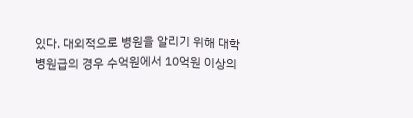있다. 대외적으로 병원을 알리기 위해 대학병원급의 경우 수억원에서 10억원 이상의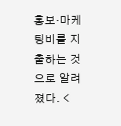홍보·마케팅비를 지출하는 것으로 알려졌다. <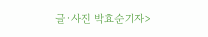글·사진 박효순기자>